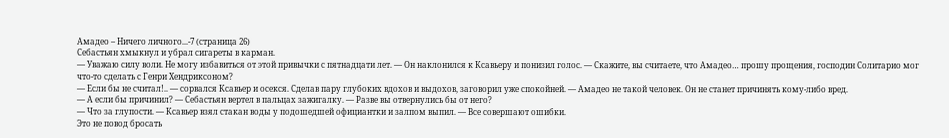Амадео – Ничего личного...-7 (страница 26)
Себастьян хмыкнул и убрал сигареты в карман.
— Уважаю силу воли. Не могу избавиться от этой привычки с пятнадцати лет. — Он наклонился к Ксавьеру и понизил голос. — Скажите, вы считаете, что Амадео… прошу прощения, господин Солитарио мог что-то сделать с Генри Хендриксоном?
— Если бы не считал!.. — сорвался Ксавьер и осекся. Сделав пару глубоких вдохов и выдохов, заговорил уже спокойней. — Амадео не такой человек. Он не станет причинять кому-либо вред.
— А если бы причинил? — Себастьян вертел в пальцах зажигалку. — Разве вы отвернулись бы от него?
— Что за глупости. — Ксавьер взял стакан воды у подошедшей официантки и залпом выпил. — Все совершают ошибки.
Это не повод бросать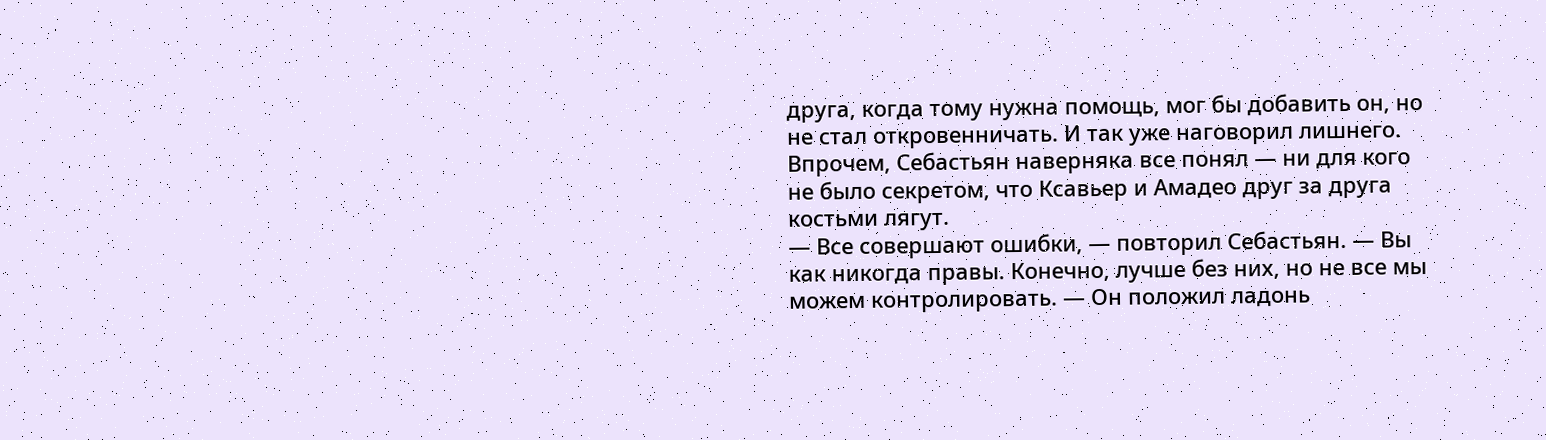друга, когда тому нужна помощь, мог бы добавить он, но не стал откровенничать. И так уже наговорил лишнего. Впрочем, Себастьян наверняка все понял — ни для кого не было секретом, что Ксавьер и Амадео друг за друга костьми лягут.
— Все совершают ошибки, — повторил Себастьян. — Вы как никогда правы. Конечно, лучше без них, но не все мы можем контролировать. — Он положил ладонь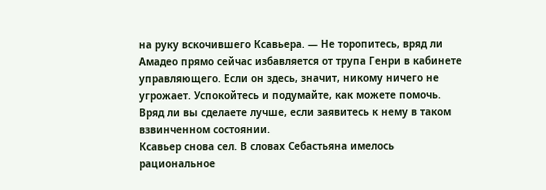на руку вскочившего Ксавьера. — Не торопитесь, вряд ли Амадео прямо сейчас избавляется от трупа Генри в кабинете управляющего. Если он здесь, значит, никому ничего не угрожает. Успокойтесь и подумайте, как можете помочь. Вряд ли вы сделаете лучше, если заявитесь к нему в таком взвинченном состоянии.
Ксавьер снова сел. В словах Себастьяна имелось рациональное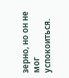зерно, но он не мог успокоиться.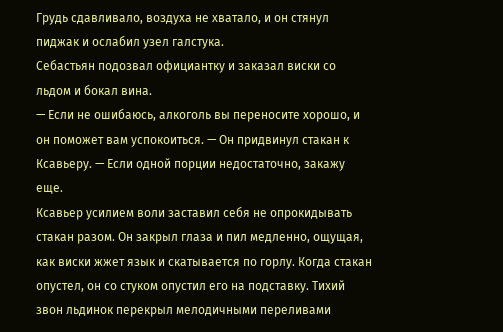Грудь сдавливало, воздуха не хватало, и он стянул пиджак и ослабил узел галстука.
Себастьян подозвал официантку и заказал виски со льдом и бокал вина.
— Если не ошибаюсь, алкоголь вы переносите хорошо, и он поможет вам успокоиться. — Он придвинул стакан к Ксавьеру. — Если одной порции недостаточно, закажу еще.
Ксавьер усилием воли заставил себя не опрокидывать стакан разом. Он закрыл глаза и пил медленно, ощущая, как виски жжет язык и скатывается по горлу. Когда стакан опустел, он со стуком опустил его на подставку. Тихий звон льдинок перекрыл мелодичными переливами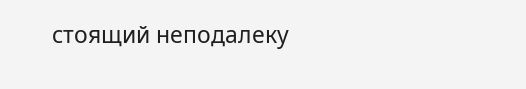стоящий неподалеку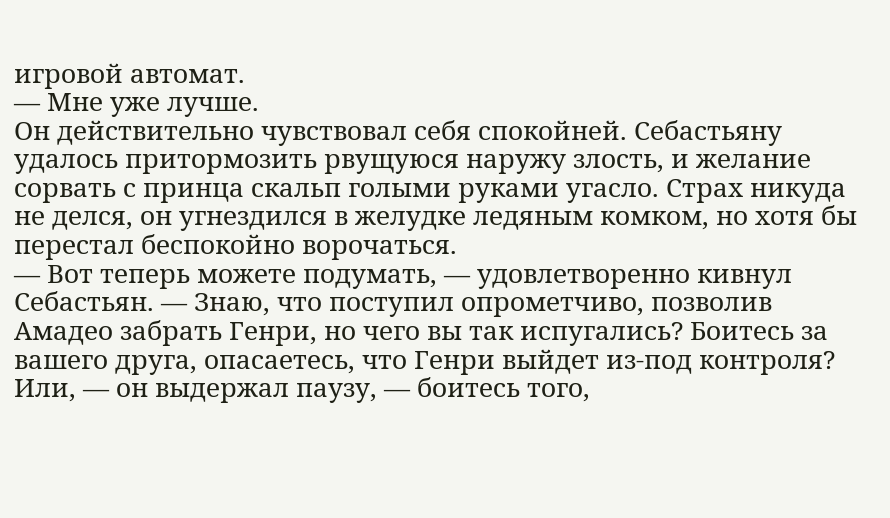игровой автомат.
— Мне уже лучше.
Он действительно чувствовал себя спокойней. Себастьяну удалось притормозить рвущуюся наружу злость, и желание сорвать с принца скальп голыми руками угасло. Страх никуда не делся, он угнездился в желудке ледяным комком, но хотя бы перестал беспокойно ворочаться.
— Вот теперь можете подумать, — удовлетворенно кивнул Себастьян. — Знаю, что поступил опрометчиво, позволив Амадео забрать Генри, но чего вы так испугались? Боитесь за вашего друга, опасаетесь, что Генри выйдет из-под контроля? Или, — он выдержал паузу, — боитесь того,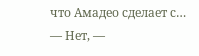что Амадео сделает с…
— Нет, —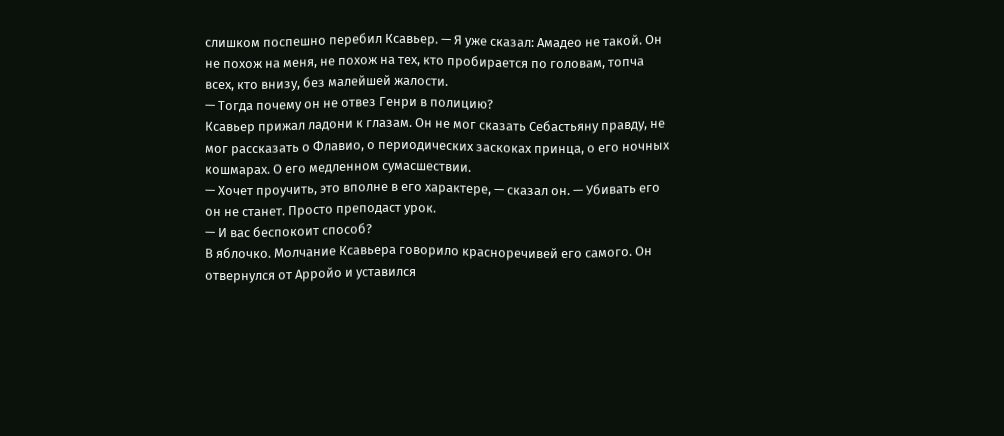слишком поспешно перебил Ксавьер. — Я уже сказал: Амадео не такой. Он не похож на меня, не похож на тех, кто пробирается по головам, топча всех, кто внизу, без малейшей жалости.
— Тогда почему он не отвез Генри в полицию?
Ксавьер прижал ладони к глазам. Он не мог сказать Себастьяну правду, не мог рассказать о Флавио, о периодических заскоках принца, о его ночных кошмарах. О его медленном сумасшествии.
— Хочет проучить, это вполне в его характере, — сказал он. — Убивать его он не станет. Просто преподаст урок.
— И вас беспокоит способ?
В яблочко. Молчание Ксавьера говорило красноречивей его самого. Он отвернулся от Арройо и уставился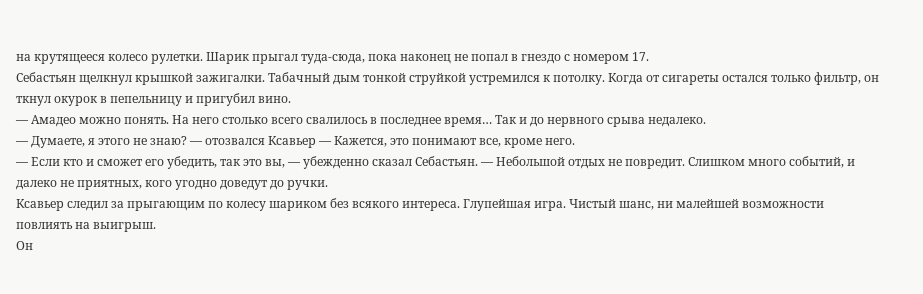на крутящееся колесо рулетки. Шарик прыгал туда-сюда, пока наконец не попал в гнездо с номером 17.
Себастьян щелкнул крышкой зажигалки. Табачный дым тонкой струйкой устремился к потолку. Когда от сигареты остался только фильтр, он ткнул окурок в пепельницу и пригубил вино.
— Амадео можно понять. На него столько всего свалилось в последнее время… Так и до нервного срыва недалеко.
— Думаете, я этого не знаю? — отозвался Ксавьер — Кажется, это понимают все, кроме него.
— Если кто и сможет его убедить, так это вы, — убежденно сказал Себастьян. — Небольшой отдых не повредит. Слишком много событий, и далеко не приятных, кого угодно доведут до ручки.
Ксавьер следил за прыгающим по колесу шариком без всякого интереса. Глупейшая игра. Чистый шанс, ни малейшей возможности повлиять на выигрыш.
Он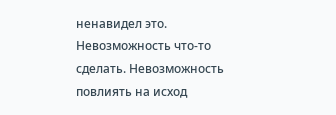ненавидел это. Невозможность что-то сделать. Невозможность повлиять на исход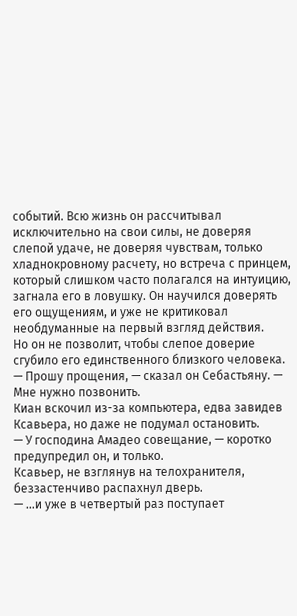событий. Всю жизнь он рассчитывал исключительно на свои силы, не доверяя слепой удаче, не доверяя чувствам, только хладнокровному расчету, но встреча с принцем, который слишком часто полагался на интуицию, загнала его в ловушку. Он научился доверять его ощущениям, и уже не критиковал необдуманные на первый взгляд действия.
Но он не позволит, чтобы слепое доверие сгубило его единственного близкого человека.
— Прошу прощения, — сказал он Себастьяну. — Мне нужно позвонить.
Киан вскочил из-за компьютера, едва завидев Ксавьера, но даже не подумал остановить.
— У господина Амадео совещание, — коротко предупредил он, и только.
Ксавьер, не взглянув на телохранителя, беззастенчиво распахнул дверь.
— …и уже в четвертый раз поступает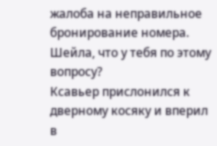жалоба на неправильное бронирование номера. Шейла, что у тебя по этому вопросу?
Ксавьер прислонился к дверному косяку и вперил в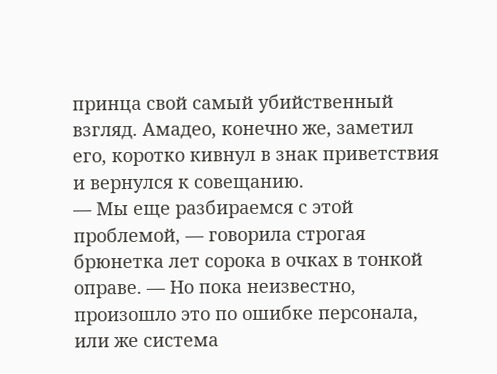принца свой самый убийственный взгляд. Амадео, конечно же, заметил его, коротко кивнул в знак приветствия и вернулся к совещанию.
— Мы еще разбираемся с этой проблемой, — говорила строгая брюнетка лет сорока в очках в тонкой оправе. — Но пока неизвестно, произошло это по ошибке персонала, или же система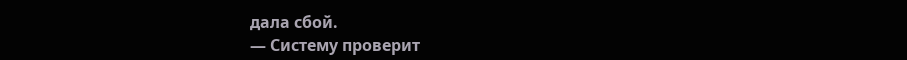дала сбой.
— Систему проверит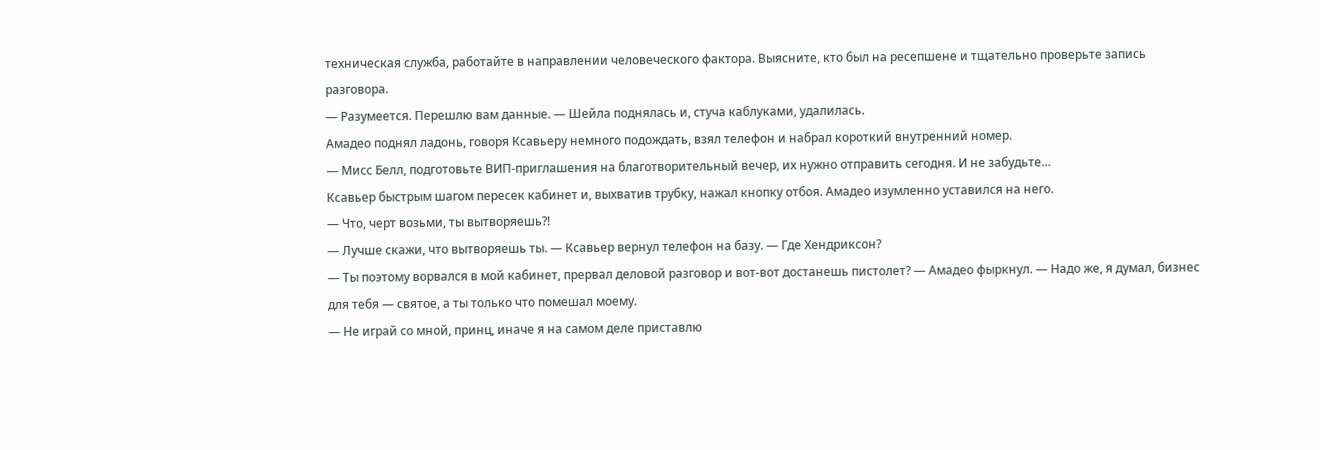техническая служба, работайте в направлении человеческого фактора. Выясните, кто был на ресепшене и тщательно проверьте запись разговора.
— Разумеется. Перешлю вам данные. — Шейла поднялась и, стуча каблуками, удалилась.
Амадео поднял ладонь, говоря Ксавьеру немного подождать, взял телефон и набрал короткий внутренний номер.
— Мисс Белл, подготовьте ВИП-приглашения на благотворительный вечер, их нужно отправить сегодня. И не забудьте…
Ксавьер быстрым шагом пересек кабинет и, выхватив трубку, нажал кнопку отбоя. Амадео изумленно уставился на него.
— Что, черт возьми, ты вытворяешь?!
— Лучше скажи, что вытворяешь ты. — Ксавьер вернул телефон на базу. — Где Хендриксон?
— Ты поэтому ворвался в мой кабинет, прервал деловой разговор и вот-вот достанешь пистолет? — Амадео фыркнул. — Надо же, я думал, бизнес для тебя — святое, а ты только что помешал моему.
— Не играй со мной, принц, иначе я на самом деле приставлю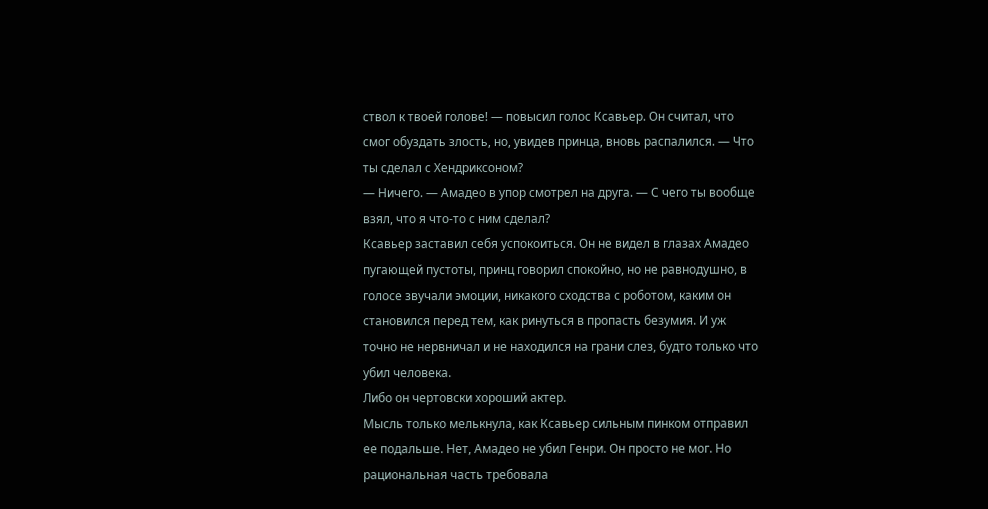ствол к твоей голове! — повысил голос Ксавьер. Он считал, что смог обуздать злость, но, увидев принца, вновь распалился. — Что ты сделал с Хендриксоном?
— Ничего. — Амадео в упор смотрел на друга. — С чего ты вообще взял, что я что-то с ним сделал?
Ксавьер заставил себя успокоиться. Он не видел в глазах Амадео пугающей пустоты, принц говорил спокойно, но не равнодушно, в голосе звучали эмоции, никакого сходства с роботом, каким он становился перед тем, как ринуться в пропасть безумия. И уж точно не нервничал и не находился на грани слез, будто только что убил человека.
Либо он чертовски хороший актер.
Мысль только мелькнула, как Ксавьер сильным пинком отправил ее подальше. Нет, Амадео не убил Генри. Он просто не мог. Но рациональная часть требовала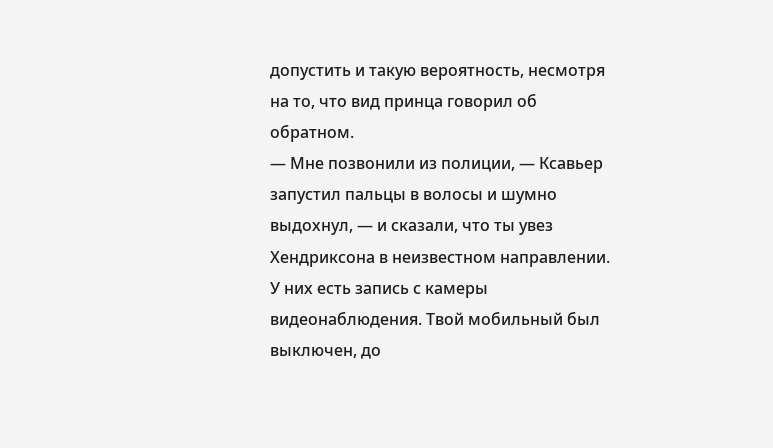допустить и такую вероятность, несмотря на то, что вид принца говорил об обратном.
— Мне позвонили из полиции, — Ксавьер запустил пальцы в волосы и шумно выдохнул, — и сказали, что ты увез Хендриксона в неизвестном направлении. У них есть запись с камеры видеонаблюдения. Твой мобильный был выключен, до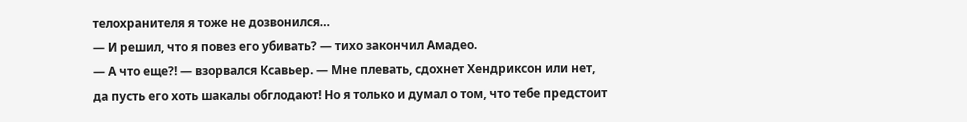телохранителя я тоже не дозвонился…
— И решил, что я повез его убивать? — тихо закончил Амадео.
— А что еще?! — взорвался Ксавьер. — Мне плевать, сдохнет Хендриксон или нет, да пусть его хоть шакалы обглодают! Но я только и думал о том, что тебе предстоит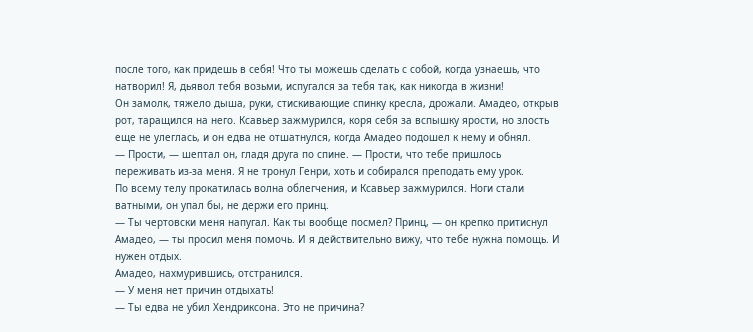после того, как придешь в себя! Что ты можешь сделать с собой, когда узнаешь, что натворил! Я, дьявол тебя возьми, испугался за тебя так, как никогда в жизни!
Он замолк, тяжело дыша, руки, стискивающие спинку кресла, дрожали. Амадео, открыв рот, таращился на него. Ксавьер зажмурился, коря себя за вспышку ярости, но злость еще не улеглась, и он едва не отшатнулся, когда Амадео подошел к нему и обнял.
— Прости, — шептал он, гладя друга по спине. — Прости, что тебе пришлось переживать из-за меня. Я не тронул Генри, хоть и собирался преподать ему урок.
По всему телу прокатилась волна облегчения, и Ксавьер зажмурился. Ноги стали ватными, он упал бы, не держи его принц.
— Ты чертовски меня напугал. Как ты вообще посмел? Принц, — он крепко притиснул Амадео, — ты просил меня помочь. И я действительно вижу, что тебе нужна помощь. И нужен отдых.
Амадео, нахмурившись, отстранился.
— У меня нет причин отдыхать!
— Ты едва не убил Хендриксона. Это не причина?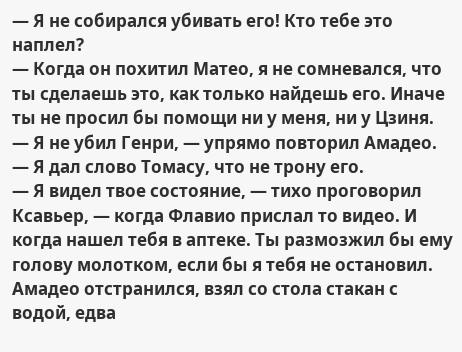— Я не собирался убивать его! Кто тебе это наплел?
— Когда он похитил Матео, я не сомневался, что ты сделаешь это, как только найдешь его. Иначе ты не просил бы помощи ни у меня, ни у Цзиня.
— Я не убил Генри, — упрямо повторил Амадео. — Я дал слово Томасу, что не трону его.
— Я видел твое состояние, — тихо проговорил Ксавьер, — когда Флавио прислал то видео. И когда нашел тебя в аптеке. Ты размозжил бы ему голову молотком, если бы я тебя не остановил.
Амадео отстранился, взял со стола стакан с водой, едва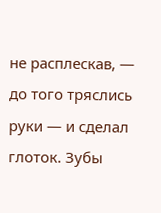не расплескав, — до того тряслись руки — и сделал глоток. Зубы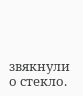звякнули о стекло.